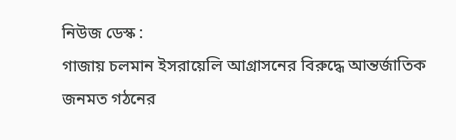নিউজ ডেস্ক :
গাজায় চলমান ইসরায়েলি আগ্রাসনের বিরুদ্ধে আন্তর্জাতিক জনমত গঠনের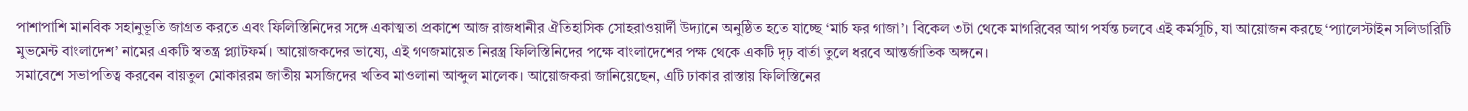পাশাপাশি মানবিক সহানুভূতি জাগ্রত করতে এবং ফিলিস্তিনিদের সঙ্গে একাত্মতা প্রকাশে আজ রাজধানীর ঐতিহাসিক সোহরাওয়ার্দী উদ্যানে অনুষ্ঠিত হতে যাচ্ছে ‘মার্চ ফর গাজা’। বিকেল ৩টা থেকে মাগরিবের আগ পর্যন্ত চলবে এই কর্মসূচি, যা আয়োজন করছে ‘প্যালেস্টাইন সলিডারিটি মুভমেন্ট বাংলাদেশ’ নামের একটি স্বতন্ত্র প্ল্যাটফর্ম। আয়োজকদের ভাষ্যে, এই গণজমায়েত নিরস্ত্র ফিলিস্তিনিদের পক্ষে বাংলাদেশের পক্ষ থেকে একটি দৃঢ় বার্তা তুলে ধরবে আন্তর্জাতিক অঙ্গনে।
সমাবেশে সভাপতিত্ব করবেন বায়তুল মোকাররম জাতীয় মসজিদের খতিব মাওলানা আব্দুল মালেক। আয়োজকরা জানিয়েছেন, এটি ঢাকার রাস্তায় ফিলিস্তিনের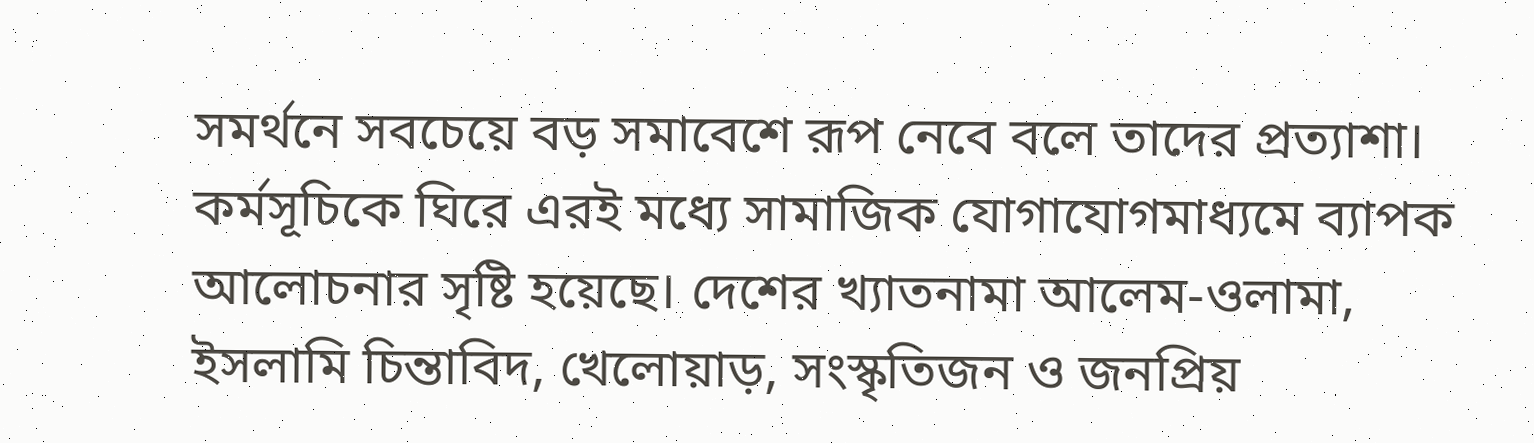সমর্থনে সবচেয়ে বড় সমাবেশে রূপ নেবে বলে তাদের প্রত্যাশা। কর্মসূচিকে ঘিরে এরই মধ্যে সামাজিক যোগাযোগমাধ্যমে ব্যাপক আলোচনার সৃষ্টি হয়েছে। দেশের খ্যাতনামা আলেম-ওলামা, ইসলামি চিন্তাবিদ, খেলোয়াড়, সংস্কৃতিজন ও জনপ্রিয়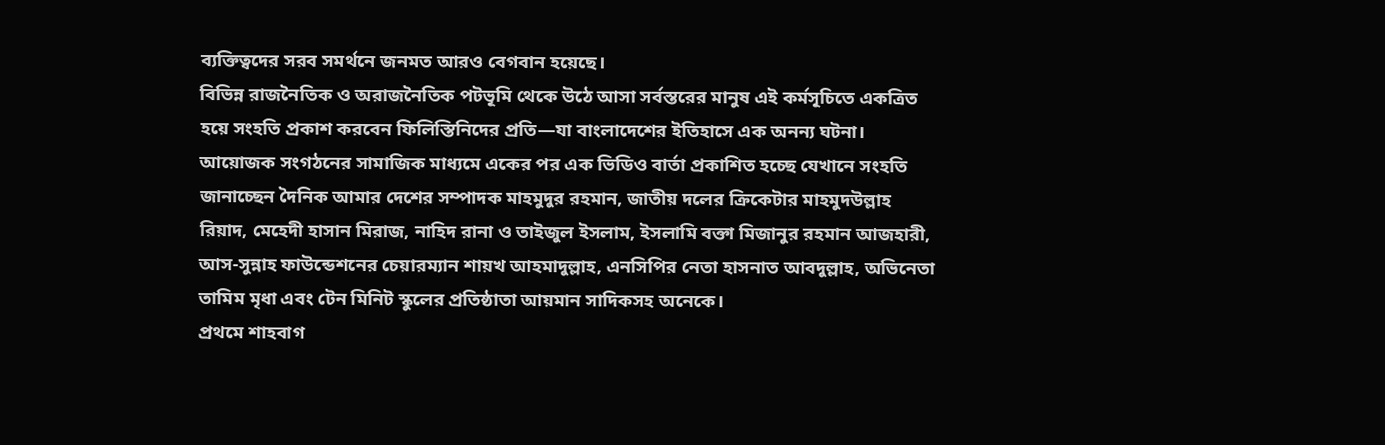ব্যক্তিত্বদের সরব সমর্থনে জনমত আরও বেগবান হয়েছে।
বিভিন্ন রাজনৈতিক ও অরাজনৈতিক পটভূমি থেকে উঠে আসা সর্বস্তরের মানুষ এই কর্মসূচিতে একত্রিত হয়ে সংহতি প্রকাশ করবেন ফিলিস্তিনিদের প্রতি—যা বাংলাদেশের ইতিহাসে এক অনন্য ঘটনা। আয়োজক সংগঠনের সামাজিক মাধ্যমে একের পর এক ভিডিও বার্তা প্রকাশিত হচ্ছে যেখানে সংহতি জানাচ্ছেন দৈনিক আমার দেশের সম্পাদক মাহমুদুর রহমান, জাতীয় দলের ক্রিকেটার মাহমুদউল্লাহ রিয়াদ, মেহেদী হাসান মিরাজ, নাহিদ রানা ও তাইজুল ইসলাম, ইসলামি বক্তা মিজানুর রহমান আজহারী, আস-সুন্নাহ ফাউন্ডেশনের চেয়ারম্যান শায়খ আহমাদুল্লাহ, এনসিপির নেতা হাসনাত আবদুল্লাহ, অভিনেতা তামিম মৃধা এবং টেন মিনিট স্কুলের প্রতিষ্ঠাতা আয়মান সাদিকসহ অনেকে।
প্রথমে শাহবাগ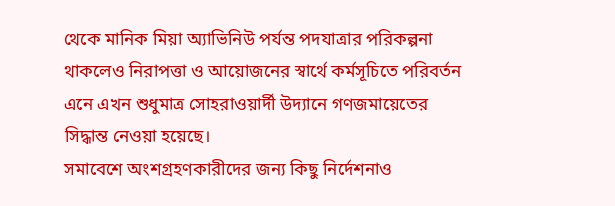থেকে মানিক মিয়া অ্যাভিনিউ পর্যন্ত পদযাত্রার পরিকল্পনা থাকলেও নিরাপত্তা ও আয়োজনের স্বার্থে কর্মসূচিতে পরিবর্তন এনে এখন শুধুমাত্র সোহরাওয়ার্দী উদ্যানে গণজমায়েতের সিদ্ধান্ত নেওয়া হয়েছে।
সমাবেশে অংশগ্রহণকারীদের জন্য কিছু নির্দেশনাও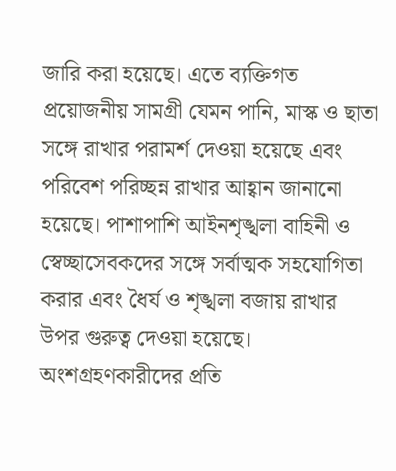জারি করা হয়েছে। এতে ব্যক্তিগত প্রয়োজনীয় সামগ্রী যেমন পানি, মাস্ক ও ছাতা সঙ্গে রাখার পরামর্শ দেওয়া হয়েছে এবং পরিবেশ পরিচ্ছন্ন রাখার আহ্বান জানানো হয়েছে। পাশাপাশি আইনশৃঙ্খলা বাহিনী ও স্বেচ্ছাসেবকদের সঙ্গে সর্বাত্মক সহযোগিতা করার এবং ধৈর্য ও শৃঙ্খলা বজায় রাখার উপর গুরুত্ব দেওয়া হয়েছে। অংশগ্রহণকারীদের প্রতি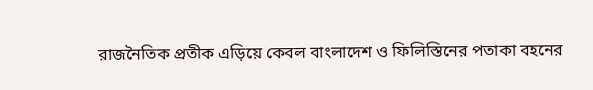রাজনৈতিক প্রতীক এড়িয়ে কেবল বাংলাদেশ ও ফিলিস্তিনের পতাকা বহনের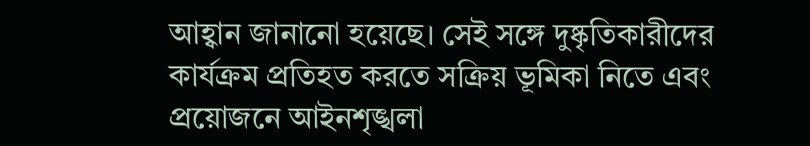আহ্বান জানানো হয়েছে। সেই সঙ্গে দুষ্কৃতিকারীদের কার্যক্রম প্রতিহত করতে সক্রিয় ভূমিকা নিতে এবং প্রয়োজনে আইনশৃঙ্খলা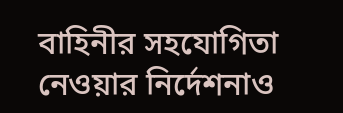বাহিনীর সহযোগিতা নেওয়ার নির্দেশনাও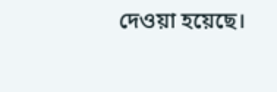দেওয়া হয়েছে।